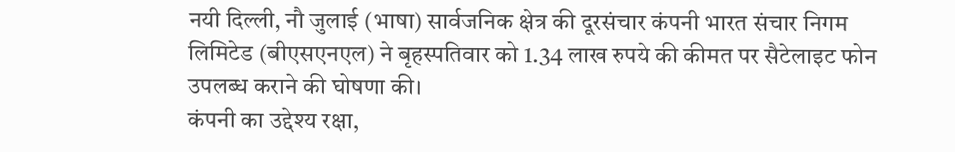नयी दिल्ली, नौ जुलाई (भाषा) सार्वजनिक क्षेत्र की दूरसंचार कंपनी भारत संचार निगम लिमिटेड (बीएसएनएल) ने बृहस्पतिवार को 1.34 लाख रुपये की कीमत पर सैटेलाइट फोन उपलब्ध कराने की घोषणा की।
कंपनी का उद्देश्य रक्षा,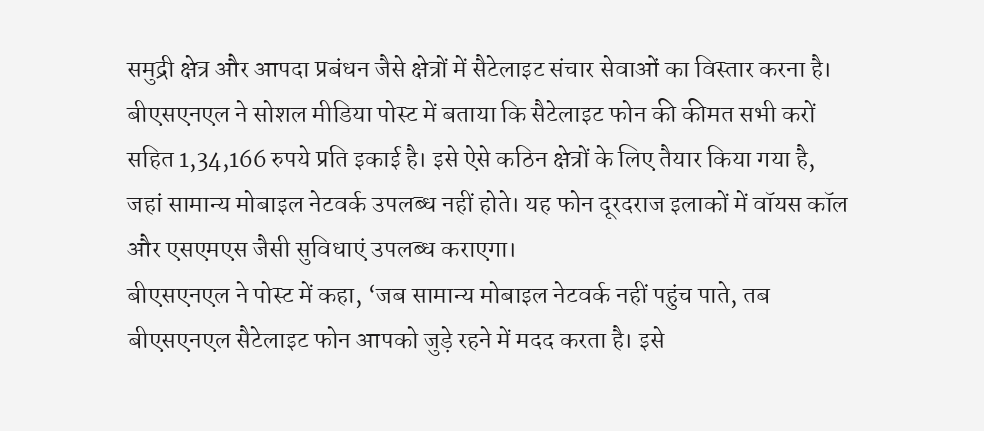समुद्री क्षेत्र और आपदा प्रबंधन जैसे क्षेत्रों में सैटेलाइट संचार सेवाओं का विस्तार करना है।
बीएसएनएल ने सोशल मीडिया पोस्ट में बताया कि सैटेलाइट फोन की कीमत सभी करों सहित 1,34,166 रुपये प्रति इकाई है। इसे ऐसे कठिन क्षेत्रों के लिए तैयार किया गया है, जहां सामान्य मोबाइल नेटवर्क उपलब्ध नहीं होते। यह फोन दूरदराज इलाकों में वॉयस कॉल और एसएमएस जैसी सुविधाएं उपलब्ध कराएगा।
बीएसएनएल ने पोस्ट में कहा, ‘जब सामान्य मोबाइल नेटवर्क नहीं पहुंच पाते, तब बीएसएनएल सैटेलाइट फोन आपको जुड़े रहने में मदद करता है। इसे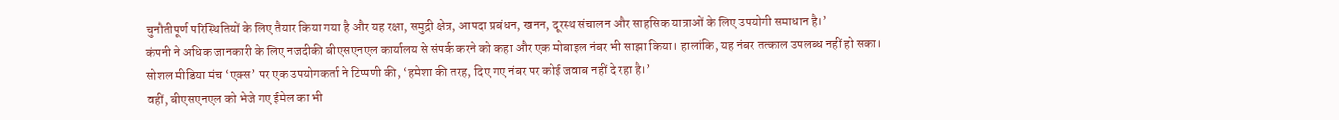चुनौतीपूर्ण परिस्थितियों के लिए तैयार किया गया है और यह रक्षा, समुद्री क्षेत्र, आपदा प्रबंधन, खनन, दूरस्थ संचालन और साहसिक यात्राओं के लिए उपयोगी समाधान है।’
कंपनी ने अधिक जानकारी के लिए नजदीकी बीएसएनएल कार्यालय से संपर्क करने को कहा और एक मोबाइल नंबर भी साझा किया। हालांकि, यह नंबर तत्काल उपलब्ध नहीं हो सका।
सोशल मीडिया मंच ‘एक्स’ पर एक उपयोगकर्ता ने टिप्पणी की, ‘हमेशा की तरह, दिए गए नंबर पर कोई जवाब नहीं दे रहा है।’
वहीं, बीएसएनएल को भेजे गए ईमेल का भी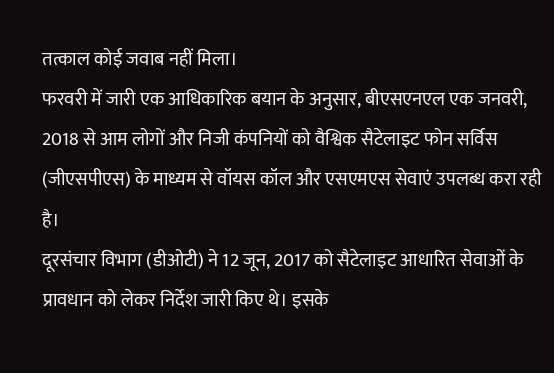तत्काल कोई जवाब नहीं मिला।
फरवरी में जारी एक आधिकारिक बयान के अनुसार, बीएसएनएल एक जनवरी, 2018 से आम लोगों और निजी कंपनियों को वैश्विक सैटेलाइट फोन सर्विस (जीएसपीएस) के माध्यम से वॉयस कॉल और एसएमएस सेवाएं उपलब्ध करा रही है।
दूरसंचार विभाग (डीओटी) ने 12 जून, 2017 को सैटेलाइट आधारित सेवाओं के प्रावधान को लेकर निर्देश जारी किए थे। इसके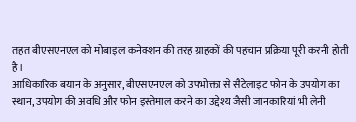तहत बीएसएनएल को मोबाइल कनेक्शन की तरह ग्राहकों की पहचान प्रक्रिया पूरी करनी होती है।
आधिकारिक बयान के अनुसार, बीएसएनएल को उपभोक्ता से सैटेलाइट फोन के उपयोग का स्थान, उपयोग की अवधि और फोन इस्तेमाल करने का उद्देश्य जैसी जानकारियां भी लेनी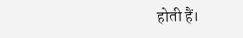होती हैं।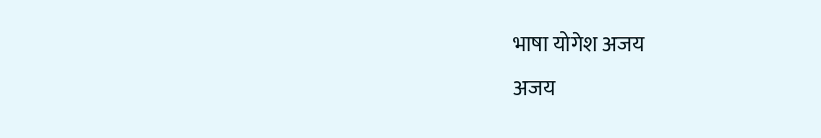भाषा योगेश अजय
अजय